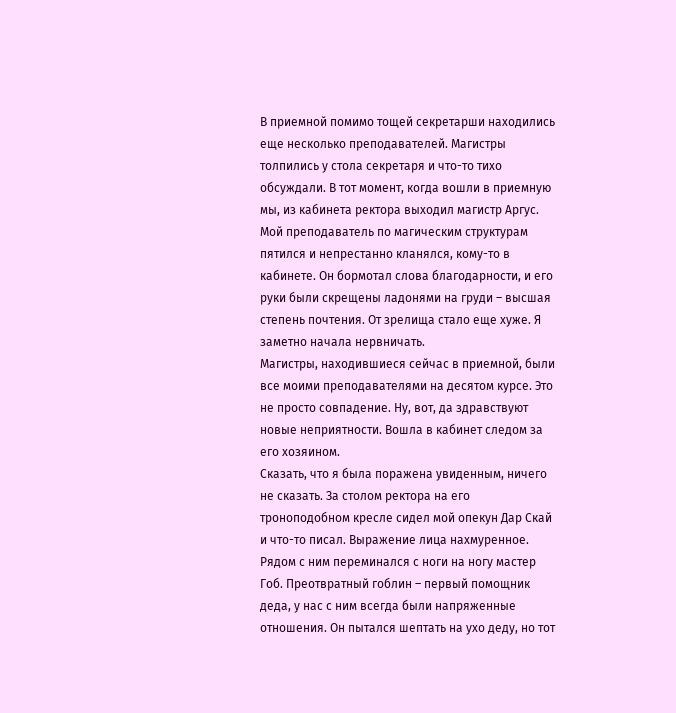В приемной помимо тощей секретарши находились еще несколько преподавателей. Магистры толпились у стола секретаря и что-то тихо обсуждали. В тот момент, когда вошли в приемную мы, из кабинета ректора выходил магистр Аргус. Мой преподаватель по магическим структурам пятился и непрестанно кланялся, кому-то в кабинете. Он бормотал слова благодарности, и его руки были скрещены ладонями на груди – высшая степень почтения. От зрелища стало еще хуже. Я заметно начала нервничать.
Магистры, находившиеся сейчас в приемной, были все моими преподавателями на десятом курсе. Это не просто совпадение. Ну, вот, да здравствуют новые неприятности. Вошла в кабинет следом за его хозяином.
Сказать, что я была поражена увиденным, ничего не сказать. За столом ректора на его троноподобном кресле сидел мой опекун Дар Скай и что-то писал. Выражение лица нахмуренное. Рядом с ним переминался с ноги на ногу мастер Гоб. Преотвратный гоблин – первый помощник деда, у нас с ним всегда были напряженные отношения. Он пытался шептать на ухо деду, но тот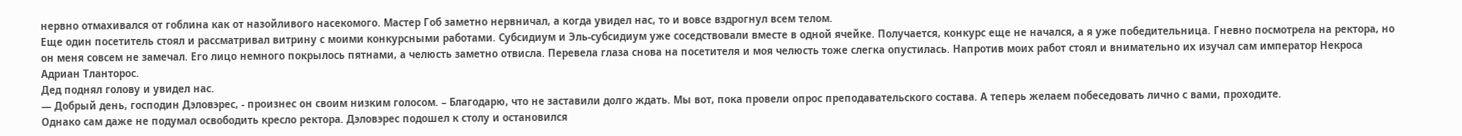нервно отмахивался от гоблина как от назойливого насекомого. Мастер Гоб заметно нервничал, а когда увидел нас, то и вовсе вздрогнул всем телом.
Еще один посетитель стоял и рассматривал витрину с моими конкурсными работами. Субсидиум и Эль-субсидиум уже соседствовали вместе в одной ячейке. Получается, конкурс еще не начался, а я уже победительница. Гневно посмотрела на ректора, но он меня совсем не замечал. Его лицо немного покрылось пятнами, а челюсть заметно отвисла. Перевела глаза снова на посетителя и моя челюсть тоже слегка опустилась. Напротив моих работ стоял и внимательно их изучал сам император Некроса Адриан Тланторос.
Дед поднял голову и увидел нас.
— Добрый день, господин Дэловэрес, - произнес он своим низким голосом. – Благодарю, что не заставили долго ждать. Мы вот, пока провели опрос преподавательского состава. А теперь желаем побеседовать лично с вами, проходите.
Однако сам даже не подумал освободить кресло ректора. Дэловэрес подошел к столу и остановился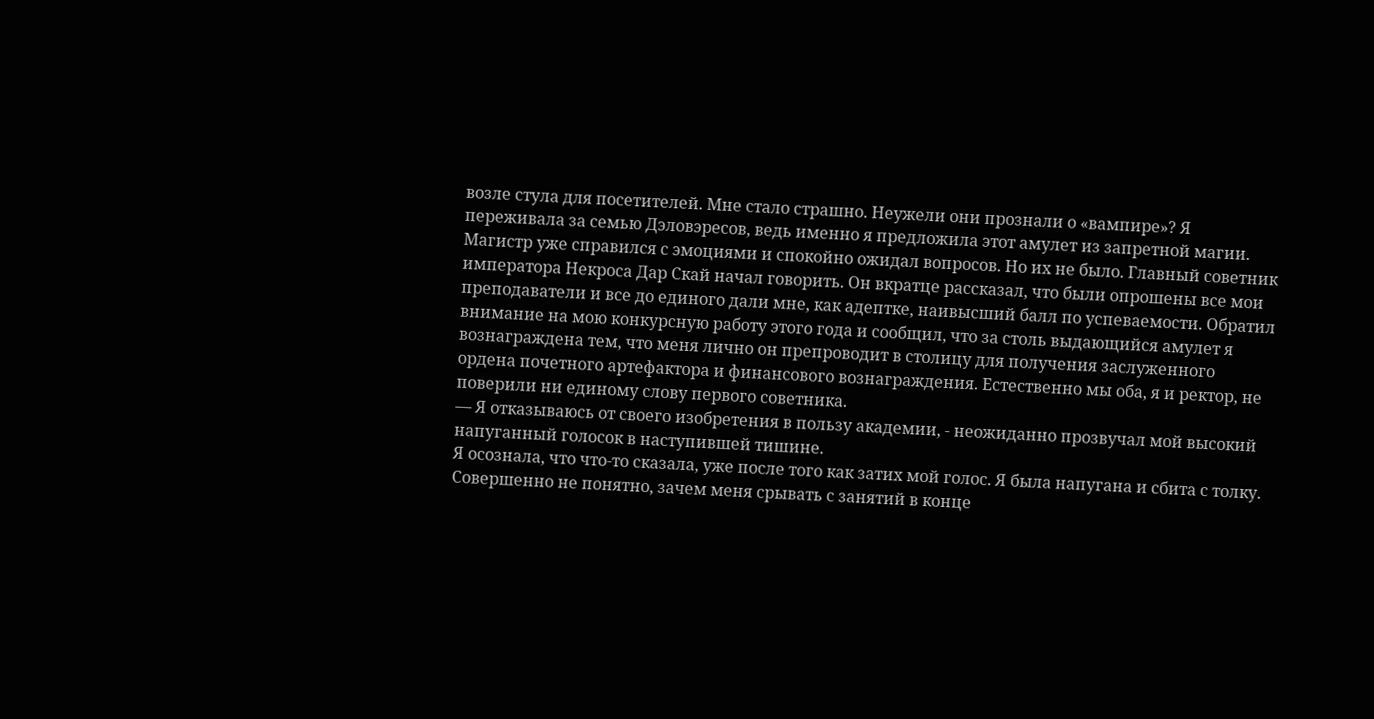возле стула для посетителей. Мне стало страшно. Неужели они прознали о «вампире»? Я переживала за семью Дэловэресов, ведь именно я предложила этот амулет из запретной магии. Магистр уже справился с эмоциями и спокойно ожидал вопросов. Но их не было. Главный советник императора Некроса Дар Скай начал говорить. Он вкратце рассказал, что были опрошены все мои преподаватели и все до единого дали мне, как адептке, наивысший балл по успеваемости. Обратил внимание на мою конкурсную работу этого года и сообщил, что за столь выдающийся амулет я вознаграждена тем, что меня лично он препроводит в столицу для получения заслуженного ордена почетного артефактора и финансового вознаграждения. Естественно мы оба, я и ректор, не поверили ни единому слову первого советника.
— Я отказываюсь от своего изобретения в пользу академии, - неожиданно прозвучал мой высокий напуганный голосок в наступившей тишине.
Я осознала, что что-то сказала, уже после того как затих мой голос. Я была напугана и сбита с толку. Совершенно не понятно, зачем меня срывать с занятий в конце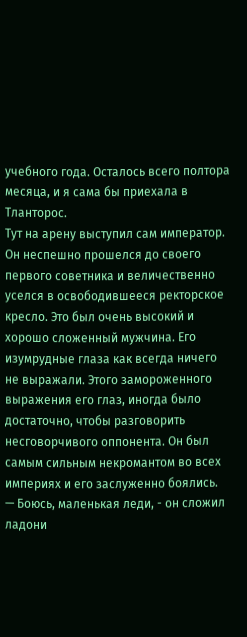учебного года. Осталось всего полтора месяца, и я сама бы приехала в Тланторос.
Тут на арену выступил сам император. Он неспешно прошелся до своего первого советника и величественно уселся в освободившееся ректорское кресло. Это был очень высокий и хорошо сложенный мужчина. Его изумрудные глаза как всегда ничего не выражали. Этого замороженного выражения его глаз, иногда было достаточно, чтобы разговорить несговорчивого оппонента. Он был самым сильным некромантом во всех империях и его заслуженно боялись.
— Боюсь, маленькая леди, - он сложил ладони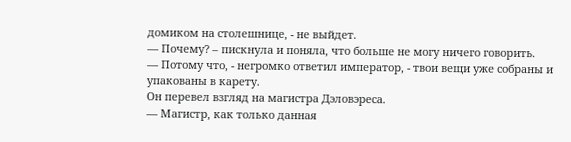домиком на столешнице, - не выйдет.
— Почему? – пискнула и поняла, что больше не могу ничего говорить.
— Потому что, - негромко ответил император, - твои вещи уже собраны и упакованы в карету.
Он перевел взгляд на магистра Дэловэреса.
— Магистр, как только данная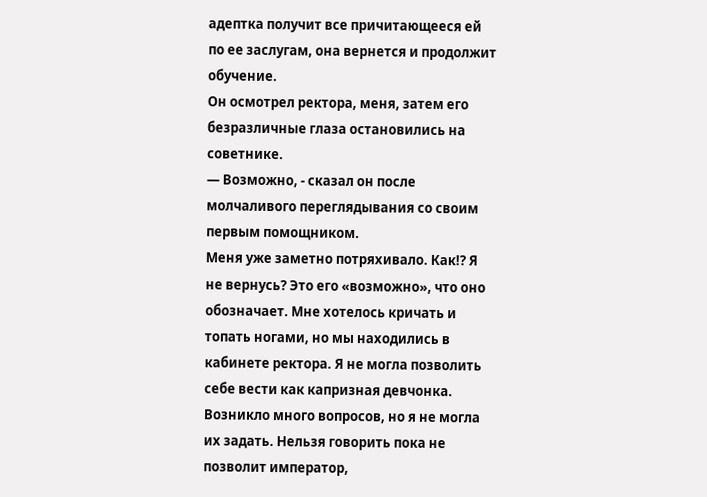адептка получит все причитающееся ей по ее заслугам, она вернется и продолжит обучение.
Он осмотрел ректора, меня, затем его безразличные глаза остановились на советнике.
— Возможно, - сказал он после молчаливого переглядывания со своим первым помощником.
Меня уже заметно потряхивало. Как!? Я не вернусь? Это его «возможно», что оно обозначает. Мне хотелось кричать и топать ногами, но мы находились в кабинете ректора. Я не могла позволить себе вести как капризная девчонка. Возникло много вопросов, но я не могла их задать. Нельзя говорить пока не позволит император,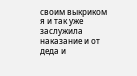своим выкриком я и так уже заслужила наказание и от деда и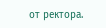от ректора.